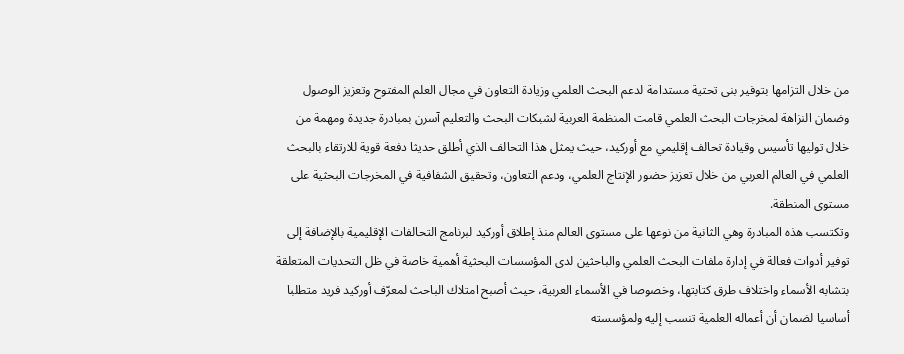من خلال التزامها بتوفير بنى تحتية مستدامة لدعم البحث العلمي وزيادة التعاون في مجال العلم المفتوح وتعزيز الوصول وضمان النزاهة لمخرجات البحث العلمي قامت المنظمة العربية لشبكات البحث والتعليم آسرن بمبادرة جديدة ومهمة من خلال توليها تأسيس وقيادة تحالف إقليمي مع أوركيد، حيث يمثل هذا التحالف الذي أطلق حديثا دفعة قوية للارتقاء بالبحث العلمي في العالم العربي من خلال تعزيز حضور الإنتاج العلمي، ودعم التعاون، وتحقيق الشفافية في المخرجات البحثية على مستوى المنطقة.
وتكتسب هذه المبادرة وهي الثانية من نوعها على مستوى العالم منذ إطلاق أوركيد لبرنامج التحالفات الإقليمية بالإضافة إلى توفير أدوات فعالة في إدارة ملفات البحث العلمي والباحثين لدى المؤسسات البحثية أهمية خاصة في ظل التحديات المتعلقة بتشابه الأسماء واختلاف طرق كتابتها، وخصوصا في الأسماء العربية، حيث أصبح امتلاك الباحث لمعرّف أوركيد فريد متطلبا أساسيا لضمان أن أعماله العلمية تنسب إليه ولمؤسسته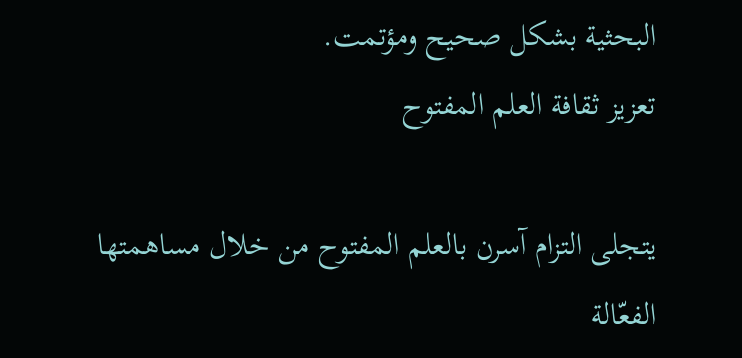البحثية بشكل صحيح ومؤتمت.
تعزيز ثقافة العلم المفتوح

يتجلى التزام آسرن بالعلم المفتوح من خلال مساهمتها الفعّالة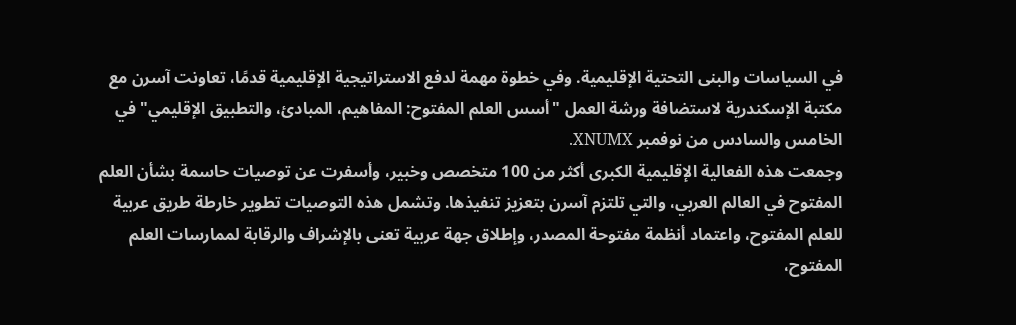في السياسات والبنى التحتية الإقليمية. وفي خطوة مهمة لدفع الاستراتيجية الإقليمية قدمًا، تعاونت آسرن مع مكتبة الإسكندرية لاستضافة ورشة العمل "أسس العلم المفتوح: المفاهيم، المبادئ، والتطبيق الإقليمي" في الخامس والسادس من نوفمبر XNUMX.
وجمعت هذه الفعالية الإقليمية الكبرى أكثر من 100 متخصص وخبير، وأسفرت عن توصيات حاسمة بشأن العلم المفتوح في العالم العربي، والتي تلتزم آسرن بتعزيز تنفيذها. وتشمل هذه التوصيات تطوير خارطة طريق عربية للعلم المفتوح، واعتماد أنظمة مفتوحة المصدر، وإطلاق جهة عربية تعنى بالإشراف والرقابة لممارسات العلم المفتوح،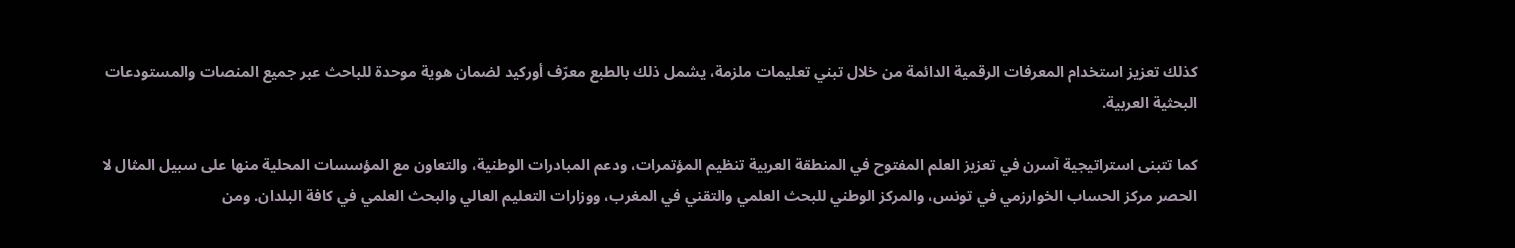كذلك تعزيز استخدام المعرفات الرقمية الدائمة من خلال تبني تعليمات ملزمة، يشمل ذلك بالطبع معرّف أوركيد لضمان هوية موحدة للباحث عبر جميع المنصات والمستودعات البحثية العربية.

كما تتبنى استراتيجية آسرن في تعزيز العلم المفتوح في المنطقة العربية تنظيم المؤتمرات، ودعم المبادرات الوطنية، والتعاون مع المؤسسات المحلية منها على سبيل المثال لا الحصر مركز الحساب الخوارزمي في تونس، والمركز الوطني للبحث العلمي والتقني في المغرب، ووزارات التعليم العالي والبحث العلمي في كافة البلدان. ومن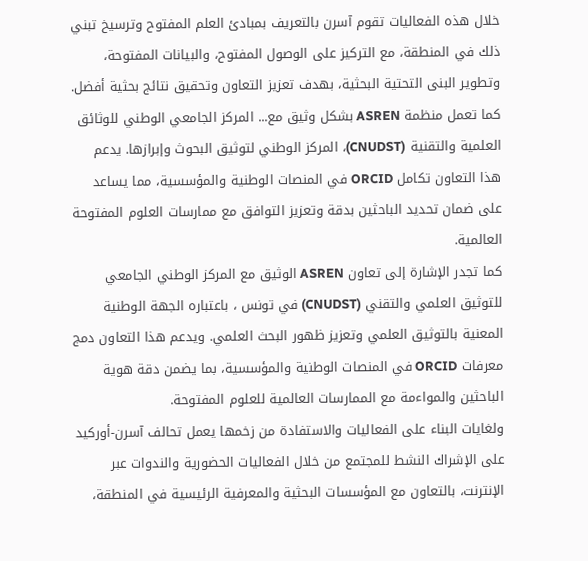خلال هذه الفعاليات تقوم آسرن بالتعريف بمبادئ العلم المفتوح وترسيخ تبني ذلك في المنطقة، مع التركيز على الوصول المفتوح، والبيانات المفتوحة، وتطوير البنى التحتية البحثية، بهدف تعزيز التعاون وتحقيق نتائج بحثية أفضل.
كما تعمل منظمة ASREN بشكل وثيق مع... المركز الجامعي الوطني للوثائق العلمية والتقنية (CNUDST)، المركز الوطني لتوثيق البحوث وإبرازها. يدعم هذا التعاون تكامل ORCID في المنصات الوطنية والمؤسسية، مما يساعد على ضمان تحديد الباحثين بدقة وتعزيز التوافق مع ممارسات العلوم المفتوحة العالمية.
كما تجدر الإشارة إلى تعاون ASREN الوثيق مع المركز الوطني الجامعي للتوثيق العلمي والتقني (CNUDST) في تونس ، باعتباره الجهة الوطنية المعنية بالتوثيق العلمي وتعزيز ظهور البحث العلمي. ويدعم هذا التعاون دمج معرفات ORCID في المنصات الوطنية والمؤسسية، بما يضمن دقة هوية الباحثين والمواءمة مع الممارسات العالمية للعلوم المفتوحة.
ولغايات البناء على الفعاليات والاستفادة من زخمها يعمل تحالف آسرن-أوركيد على الإشراك النشط للمجتمع من خلال الفعاليات الحضورية والندوات عبر الإنترنت، بالتعاون مع المؤسسات البحثية والمعرفية الرئيسية في المنطقة،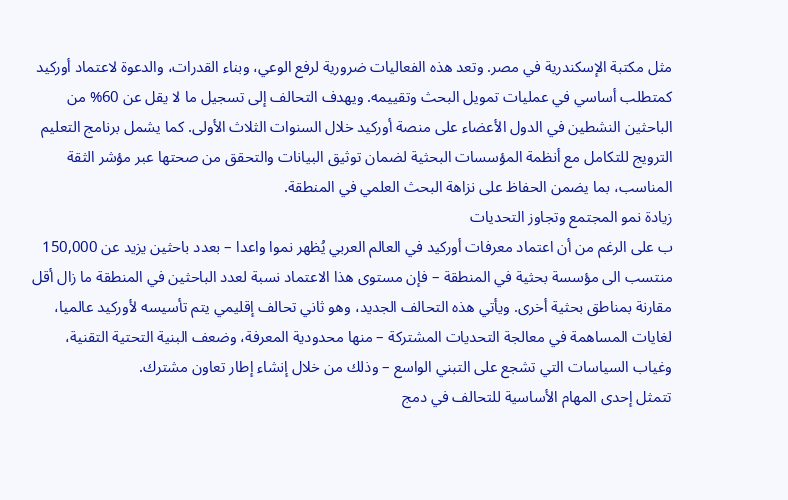مثل مكتبة الإسكندرية في مصر. وتعد هذه الفعاليات ضرورية لرفع الوعي، وبناء القدرات، والدعوة لاعتماد أوركيد كمتطلب أساسي في عمليات تمويل البحث وتقييمه. ويهدف التحالف إلى تسجيل ما لا يقل عن 60% من الباحثين النشطين في الدول الأعضاء على منصة أوركيد خلال السنوات الثلاث الأولى. كما يشمل برنامج التعليم الترويج للتكامل مع أنظمة المؤسسات البحثية لضمان توثيق البيانات والتحقق من صحتها عبر مؤشر الثقة المناسب، بما يضمن الحفاظ على نزاهة البحث العلمي في المنطقة.
زيادة نمو المجتمع وتجاوز التحديات
ب على الرغم من أن اعتماد معرفات أوركيد في العالم العربي يُظهر نموا واعدا – بعدد باحثين يزيد عن 150,000 منتسب الى مؤسسة بحثية في المنطقة – فإن مستوى هذا الاعتماد نسبة لعدد الباحثين في المنطقة ما زال أقل مقارنة بمناطق بحثية أخرى. ويأتي هذه التحالف الجديد، وهو ثاني تحالف إقليمي يتم تأسيسه لأوركيد عالميا، لغايات المساهمة في معالجة التحديات المشتركة – منها محدودية المعرفة، وضعف البنية التحتية التقنية، وغياب السياسات التي تشجع على التبني الواسع – وذلك من خلال إنشاء إطار تعاون مشترك.
تتمثل إحدى المهام الأساسية للتحالف في دمج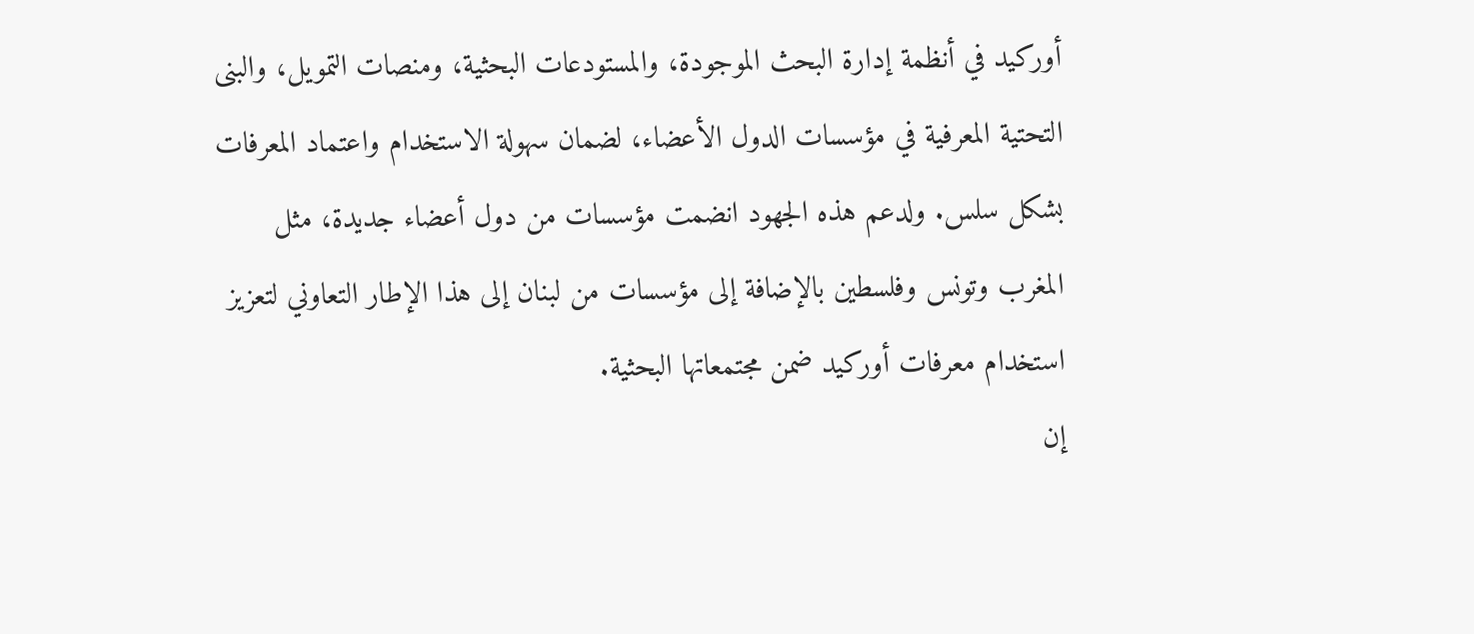أوركيد في أنظمة إدارة البحث الموجودة، والمستودعات البحثية، ومنصات التمويل، والبنى التحتية المعرفية في مؤسسات الدول الأعضاء، لضمان سهولة الاستخدام واعتماد المعرفات بشكل سلس. ولدعم هذه الجهود انضمت مؤسسات من دول أعضاء جديدة، مثل المغرب وتونس وفلسطين بالإضافة إلى مؤسسات من لبنان إلى هذا الإطار التعاوني لتعزيز استخدام معرفات أوركيد ضمن مجتمعاتها البحثية.
إن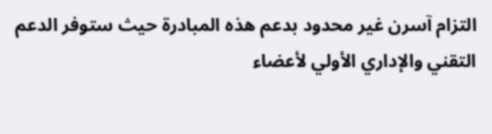التزام آسرن غير محدود بدعم هذه المبادرة حيث ستوفر الدعم التقني والإداري الأولي لأعضاء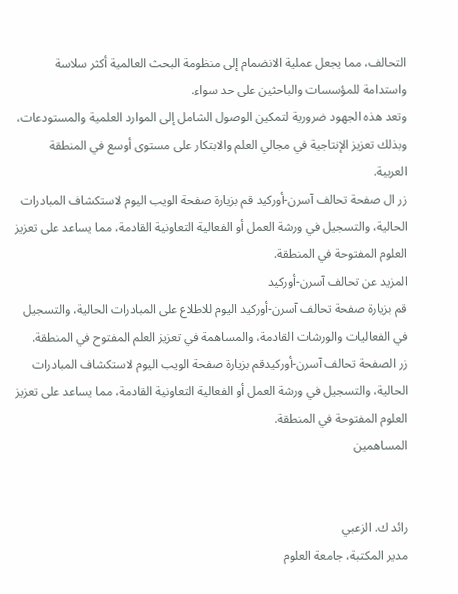التحالف، مما يجعل عملية الانضمام إلى منظومة البحث العالمية أكثر سلاسة واستدامة للمؤسسات والباحثين على حد سواء.
وتعد هذه الجهود ضرورية لتمكين الوصول الشامل إلى الموارد العلمية والمستودعات، وبذلك تعزيز الإنتاجية في مجالي العلم والابتكار على مستوى أوسع في المنطقة العربية.
زر ال صفحة تحالف آسرن-أوركيد قم بزيارة صفحة الويب اليوم لاستكشاف المبادرات الحالية، والتسجيل في ورشة العمل أو الفعالية التعاونية القادمة، مما يساعد على تعزيز العلوم المفتوحة في المنطقة.
المزيد عن تحالف آسرن-أوركيد
قم بزيارة صفحة تحالف آسرن-أوركيد اليوم للاطلاع على المبادرات الحالية، والتسجيل في الفعاليات والورشات القادمة، والمساهمة في تعزيز العلم المفتوح في المنطقة.
زر الصفحة تحالف آسرن-أوركيدقم بزيارة صفحة الويب اليوم لاستكشاف المبادرات الحالية، والتسجيل في ورشة العمل أو الفعالية التعاونية القادمة، مما يساعد على تعزيز العلوم المفتوحة في المنطقة.
المساهمين


رائد ك. الزعبي
مدير المكتبة، جامعة العلوم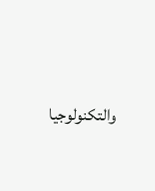والتكنولوجيا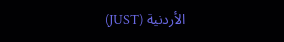الأردنية (JUST)